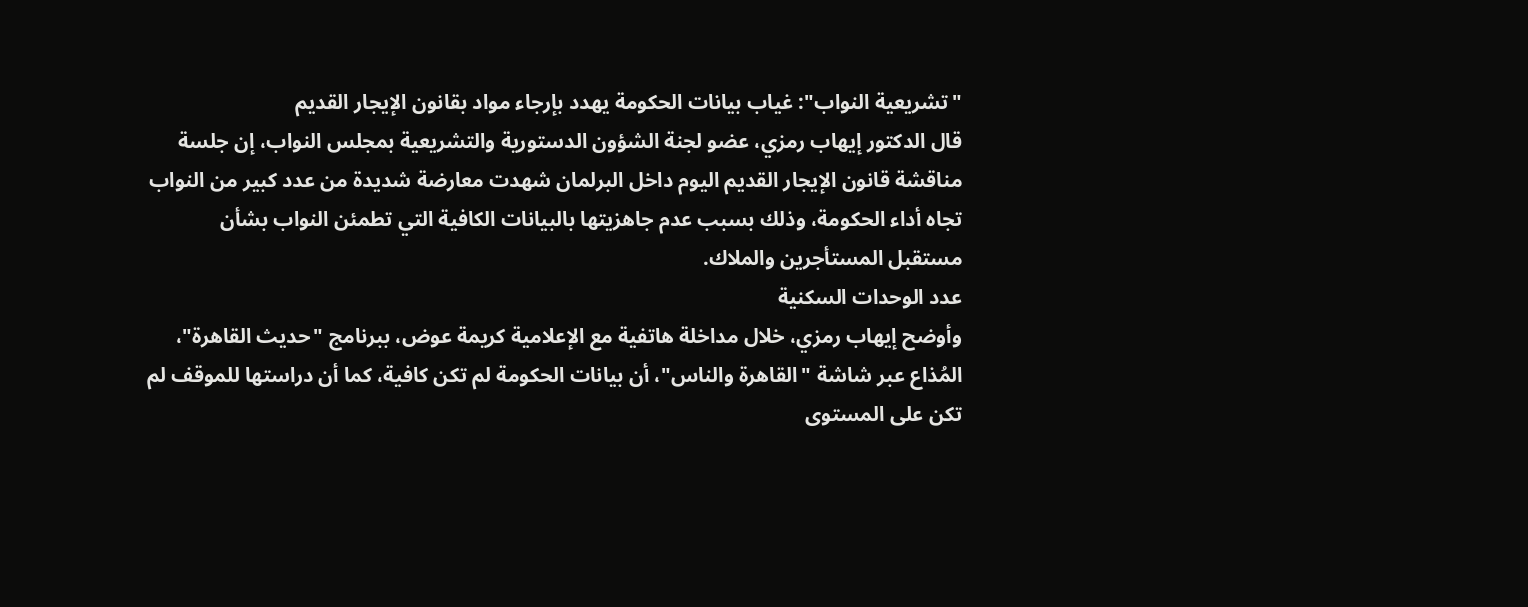"تشريعية النواب": غياب بيانات الحكومة يهدد بإرجاء مواد بقانون الإيجار القديم
قال الدكتور إيهاب رمزي، عضو لجنة الشؤون الدستورية والتشريعية بمجلس النواب، إن جلسة مناقشة قانون الإيجار القديم اليوم داخل البرلمان شهدت معارضة شديدة من عدد كبير من النواب تجاه أداء الحكومة، وذلك بسبب عدم جاهزيتها بالبيانات الكافية التي تطمئن النواب بشأن مستقبل المستأجرين والملاك.
عدد الوحدات السكنية
وأوضح إيهاب رمزي، خلال مداخلة هاتفية مع الإعلامية كريمة عوض، ببرنامج "حديث القاهرة"، المُذاع عبر شاشة "القاهرة والناس"، أن بيانات الحكومة لم تكن كافية، كما أن دراستها للموقف لم تكن على المستوى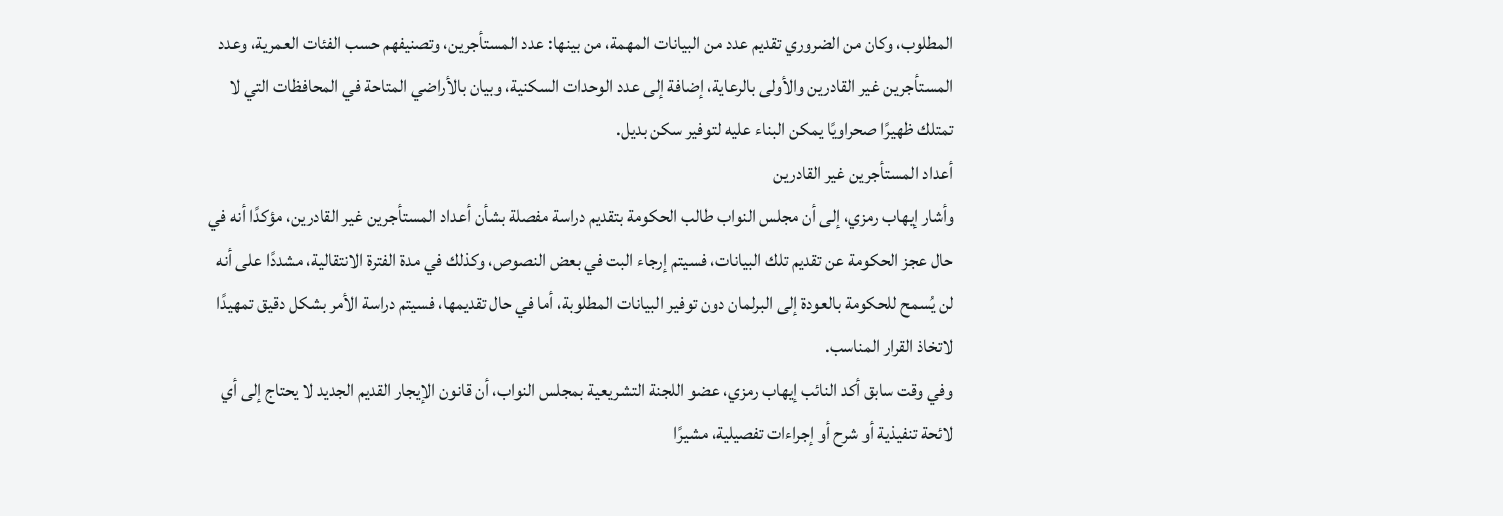المطلوب، وكان من الضروري تقديم عدد من البيانات المهمة، من بينها: عدد المستأجرين، وتصنيفهم حسب الفئات العمرية، وعدد المستأجرين غير القادرين والأولى بالرعاية، إضافة إلى عدد الوحدات السكنية، وبيان بالأراضي المتاحة في المحافظات التي لا تمتلك ظهيرًا صحراويًا يمكن البناء عليه لتوفير سكن بديل.
أعداد المستأجرين غير القادرين
وأشار إيهاب رمزي، إلى أن مجلس النواب طالب الحكومة بتقديم دراسة مفصلة بشأن أعداد المستأجرين غير القادرين، مؤكدًا أنه في حال عجز الحكومة عن تقديم تلك البيانات، فسيتم إرجاء البت في بعض النصوص، وكذلك في مدة الفترة الانتقالية، مشددًا على أنه لن يُسمح للحكومة بالعودة إلى البرلمان دون توفير البيانات المطلوبة، أما في حال تقديمها، فسيتم دراسة الأمر بشكل دقيق تمهيدًا لاتخاذ القرار المناسب.
وفي وقت سابق أكد النائب إيهاب رمزي، عضو اللجنة التشريعية بمجلس النواب، أن قانون الإيجار القديم الجديد لا يحتاج إلى أي لائحة تنفيذية أو شرح أو إجراءات تفصيلية، مشيرًا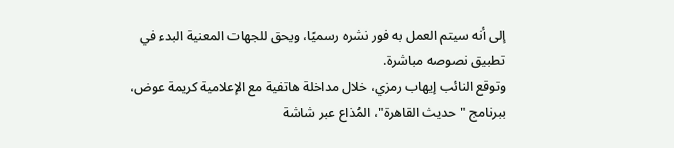إلى أنه سيتم العمل به فور نشره رسميًا، ويحق للجهات المعنية البدء في تطبيق نصوصه مباشرة.
وتوقع النائب إيهاب رمزي، خلال مداخلة هاتفية مع الإعلامية كريمة عوض، ببرنامج "حديث القاهرة"، المُذاع عبر شاشة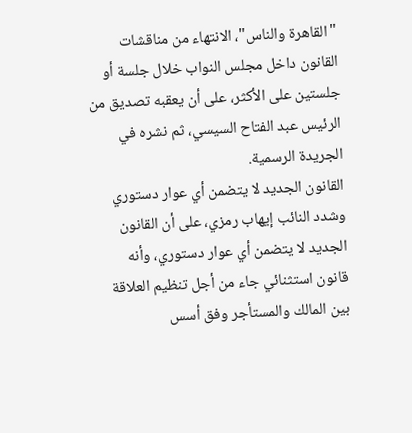"القاهرة والناس"، الانتهاء من مناقشات القانون داخل مجلس النواب خلال جلسة أو جلستين على الأكثر، على أن يعقبه تصديق من الرئيس عبد الفتاح السيسي، ثم نشره في الجريدة الرسمية.
القانون الجديد لا يتضمن أي عوار دستوري
وشدد النائب إيهاب رمزي، على أن القانون الجديد لا يتضمن أي عوار دستوري، وأنه قانون استثنائي جاء من أجل تنظيم العلاقة بين المالك والمستأجر وفق أسس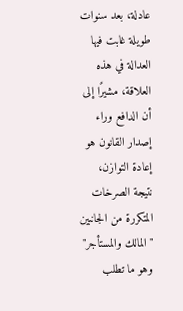عادلة، بعد سنوات طويلة غابت فيها العدالة في هذه العلاقة، مشيرًا إلى أن الدافع وراء إصدار القانون هو إعادة التوازن، نتيجة الصرخات المتكررة من الجانبين "المالك والمستأجر" وهو ما تطلب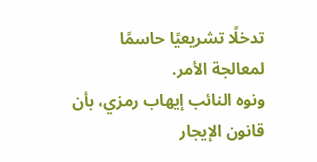تدخلًا تشريعيًا حاسمًا لمعالجة الأمر.
ونوه النائب إيهاب رمزي، بأن قانون الإيجار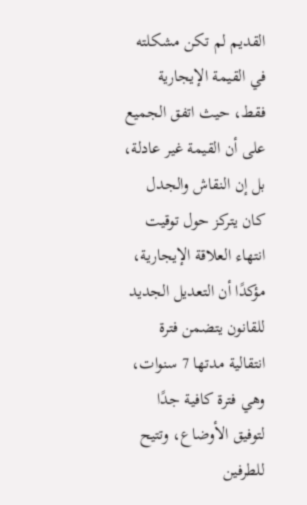القديم لم تكن مشكلته في القيمة الإيجارية فقط، حيث اتفق الجميع على أن القيمة غير عادلة، بل إن النقاش والجدل كان يتركز حول توقيت انتهاء العلاقة الإيجارية، مؤكدًا أن التعديل الجديد للقانون يتضمن فترة انتقالية مدتها 7 سنوات، وهي فترة كافية جدًا لتوفيق الأوضاع، وتتيح للطرفين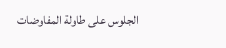الجلوس على طاولة المفاوضات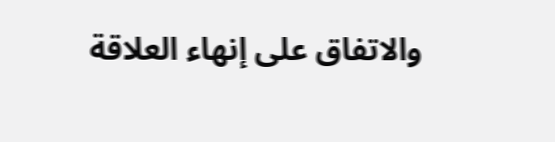والاتفاق على إنهاء العلاقة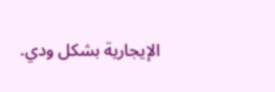الإيجارية بشكل ودي.